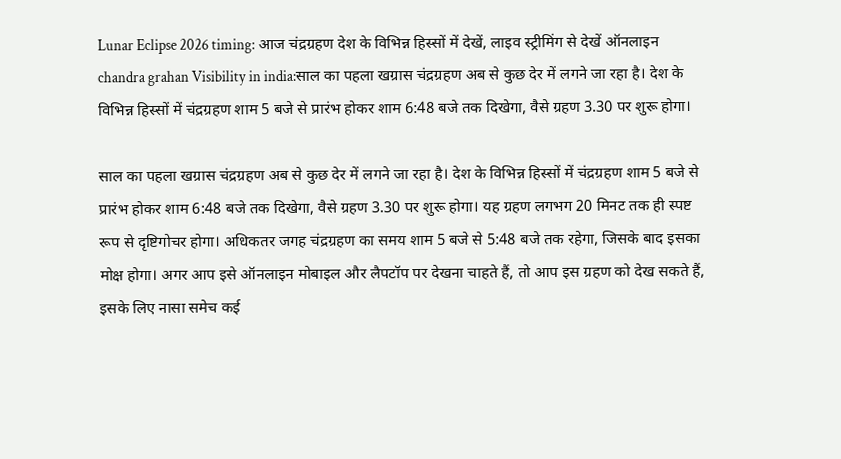Lunar Eclipse 2026 timing: आज चंद्रग्रहण देश के विभिन्न हिस्सों में देखें, लाइव स्ट्रीमिंग से देखें ऑनलाइन
chandra grahan Visibility in india:साल का पहला खग्रास चंद्रग्रहण अब से कुछ देर में लगने जा रहा है। देश के विभिन्न हिस्सों में चंद्रग्रहण शाम 5 बजे से प्रारंभ होकर शाम 6:48 बजे तक दिखेगा, वैसे ग्रहण 3.30 पर शुरू होगा।

साल का पहला खग्रास चंद्रग्रहण अब से कुछ देर में लगने जा रहा है। देश के विभिन्न हिस्सों में चंद्रग्रहण शाम 5 बजे से प्रारंभ होकर शाम 6:48 बजे तक दिखेगा, वैसे ग्रहण 3.30 पर शुरू होगा। यह ग्रहण लगभग 20 मिनट तक ही स्पष्ट रूप से दृष्टिगोचर होगा। अधिकतर जगह चंद्रग्रहण का समय शाम 5 बजे से 5:48 बजे तक रहेगा, जिसके बाद इसका मोक्ष होगा। अगर आप इसे ऑनलाइन मोबाइल और लैपटॉप पर देखना चाहते हैं, तो आप इस ग्रहण को देख सकते हैं, इसके लिए नासा समेच कई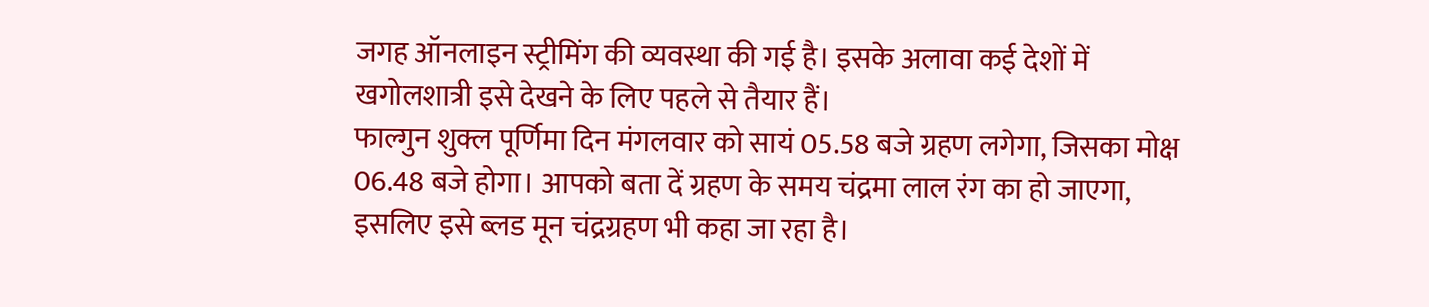जगह ऑनलाइन स्ट्रीमिंग की व्यवस्था की गई है। इसके अलावा कई देशों में खगोलशात्री इसे देखने के लिए पहले से तैयार हैं।
फाल्गुन शुक्ल पूर्णिमा दिन मंगलवार को सायं 05.58 बजे ग्रहण लगेगा, जिसका मोक्ष 06.48 बजे होगा। आपको बता दें ग्रहण के समय चंद्रमा लाल रंग का हो जाएगा, इसलिए इसे ब्लड मून चंद्रग्रहण भी कहा जा रहा है।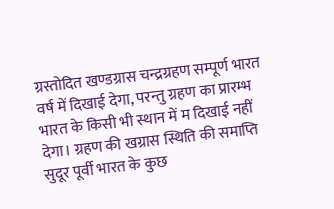ग्रस्तोदित खण्डग्रास चन्द्रग्रहण सम्पूर्ण भारत वर्ष में दिखाई देगा, परन्तु ग्रहण का प्रारम्भ भारत के किसी भी स्थान में म दिखाई नहीं देगा। ग्रहण की खग्रास स्थिति की समाप्ति सुदूर पूर्वी भारत के कुछ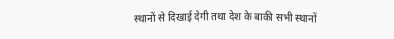स्थानों से दिखाई देगी तथा देश के बाकी सभी स्थानों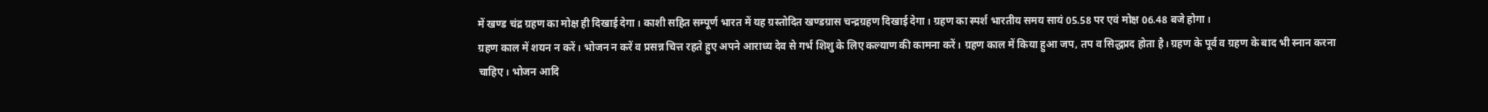में खण्ड चंद्र ग्रहण का मोक्ष ही दिखाई देगा। काशी सहित सम्पूर्ण भारत में यह ग्रस्तोदित खण्डग्रास चन्द्रग्रहण दिखाई देगा। ग्रहण का स्पर्श भारतीय समय सायं 05.58 पर एवं मोक्ष 06.48 बजे होगा।
ग्रहण काल में शयन न करें। भोजन न करें व प्रसन्न चित्त रहते हुए अपने आराध्य देव से गर्भ शिशु के लिए कल्याण की कामना करें। ग्रहण काल में किया हुआ जप, तप व सिद्धप्रद होता है। ग्रहण के पूर्व व ग्रहण के बाद भी स्नान करना चाहिए। भोजन आदि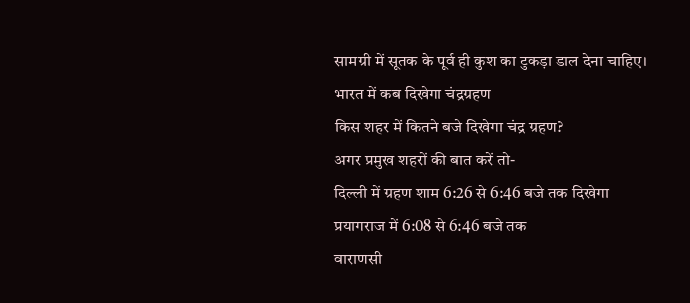सामग्री में सूतक के पूर्व ही कुश का टुकड़ा डाल देना चाहिए।
भारत में कब दिखेगा चंद्रग्रहण
किस शहर में कितने बजे दिखेगा चंद्र ग्रहण?
अगर प्रमुख शहरों की बात करें तो-
दिल्ली में ग्रहण शाम 6:26 से 6:46 बजे तक दिखेगा
प्रयागराज में 6:08 से 6:46 बजे तक
वाराणसी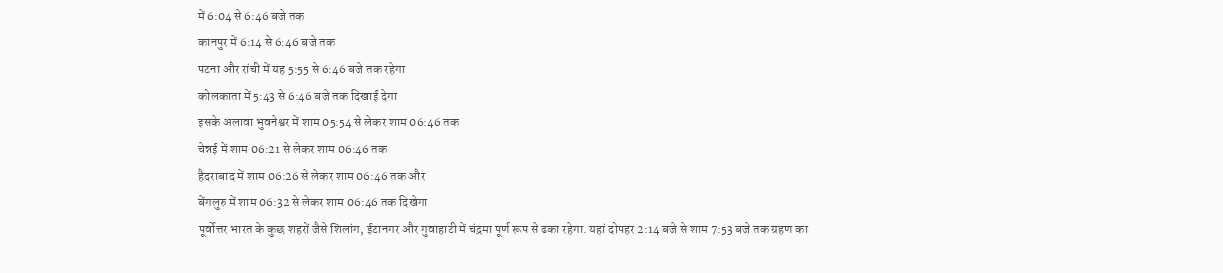में 6:04 से 6:46 बजे तक
कानपुर में 6:14 से 6:46 बजे तक
पटना और रांची में यह 5:55 से 6:46 बजे तक रहेगा
कोलकाता में 5:43 से 6:46 बजे तक दिखाई देगा
इसके अलावा भुवनेश्वर में शाम 05:54 से लेकर शाम 06:46 तक
चेन्नई में शाम 06:21 से लेकर शाम 06:46 तक
हैदराबाद में शाम 06:26 से लेकर शाम 06:46 तक और
बेंगलुरु में शाम 06:32 से लेकर शाम 06:46 तक दिखेगा
पूर्वोत्तर भारत के कुछ शहरों जैसे शिलांग, ईटानगर और गुवाहाटी में चंद्रमा पूर्ण रूप से ढका रहेगा. यहां दोपहर 2:14 बजे से शाम 7:53 बजे तक ग्रहण का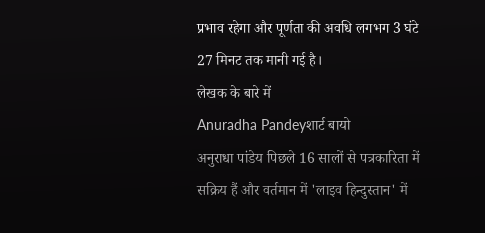प्रभाव रहेगा और पूर्णता की अवधि लगभग 3 घंटे 27 मिनट तक मानी गई है।
लेखक के बारे में
Anuradha Pandeyशार्ट बायो
अनुराधा पांडेय पिछले 16 सालों से पत्रकारिता में सक्रिय हैं और वर्तमान में 'लाइव हिन्दुस्तान' में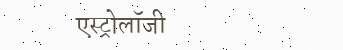एस्ट्रोलॉजी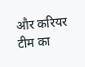और करियर टीम का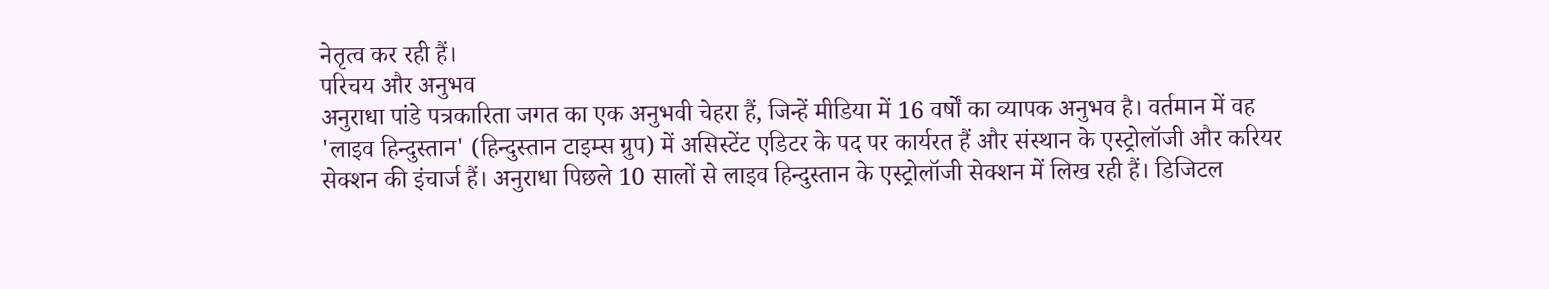नेतृत्व कर रही हैं।
परिचय और अनुभव
अनुराधा पांडे पत्रकारिता जगत का एक अनुभवी चेहरा हैं, जिन्हें मीडिया में 16 वर्षों का व्यापक अनुभव है। वर्तमान में वह 'लाइव हिन्दुस्तान' (हिन्दुस्तान टाइम्स ग्रुप) में असिस्टेंट एडिटर के पद पर कार्यरत हैं और संस्थान के एस्ट्रोलॉजी और करियर सेक्शन की इंचार्ज हैं। अनुराधा पिछले 10 सालों से लाइव हिन्दुस्तान के एस्ट्रोलॉजी सेक्शन में लिख रही हैं। डिजिटल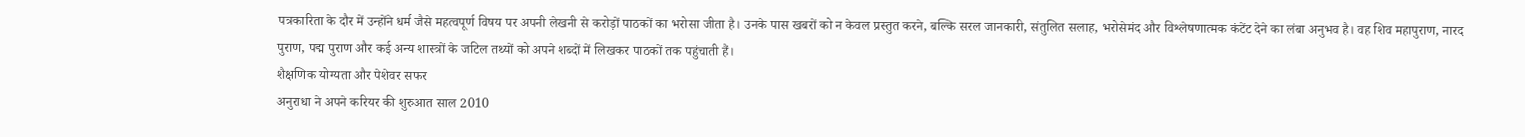पत्रकारिता के दौर में उन्होंने धर्म जैसे महत्वपूर्ण विषय पर अपनी लेखनी से करोड़ों पाठकों का भरोसा जीता है। उनके पास खबरों को न केवल प्रस्तुत करने, बल्कि सरल जानकारी, संतुलित सलाह, भरोसेमंद और विश्लेषणात्मक कंटेंट देने का लंबा अनुभव है। वह शिव महापुराण, नारद पुराण, पद्म पुराण और कई अन्य शास्त्रों के जटिल तथ्यों को अपने शब्दों में लिखकर पाठकों तक पहुंचाती हैं।
शैक्षणिक योग्यता और पेशेवर सफर
अनुराधा ने अपने करियर की शुरुआत साल 2010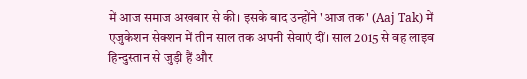में आज समाज अखबार से की। इसके बाद उन्होंने 'आज तक' (Aaj Tak) में एजुकेशन सेक्शन में तीन साल तक अपनी सेवाएं दीं। साल 2015 से वह लाइव हिन्दुस्तान से जुड़ी हैं और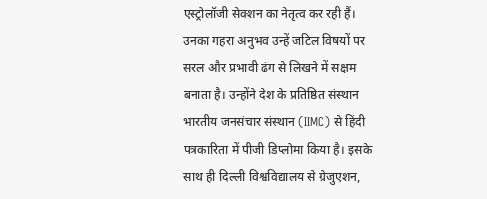एस्ट्रोलॉजी सेक्शन का नेतृत्व कर रही हैं। उनका गहरा अनुभव उन्हें जटिल विषयों पर सरल और प्रभावी ढंग से लिखने में सक्षम बनाता है। उन्होंने देश के प्रतिष्ठित संस्थान भारतीय जनसंचार संस्थान (IIMC) से हिंदी पत्रकारिता में पीजी डिप्लोमा किया है। इसके साथ ही दिल्ली विश्वविद्यालय से ग्रेजुएशन,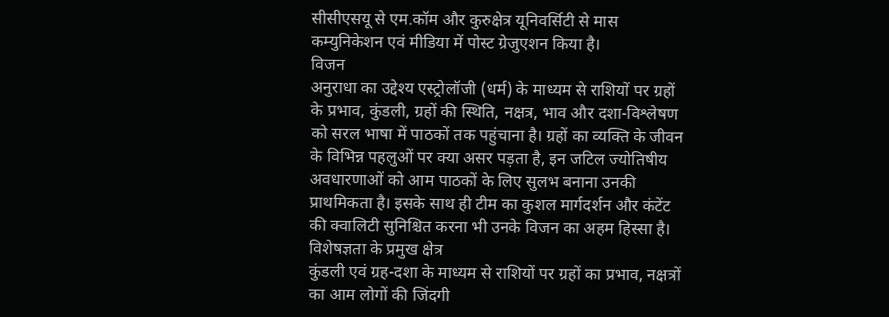सीसीएसयू से एम.कॉम और कुरुक्षेत्र यूनिवर्सिटी से मास कम्युनिकेशन एवं मीडिया में पोस्ट ग्रेजुएशन किया है।
विजन
अनुराधा का उद्देश्य एस्ट्रोलॉजी (धर्म) के माध्यम से राशियों पर ग्रहों के प्रभाव, कुंडली, ग्रहों की स्थिति, नक्षत्र, भाव और दशा-विश्लेषण को सरल भाषा में पाठकों तक पहुंचाना है। ग्रहों का व्यक्ति के जीवन के विभिन्न पहलुओं पर क्या असर पड़ता है, इन जटिल ज्योतिषीय अवधारणाओं को आम पाठकों के लिए सुलभ बनाना उनकी प्राथमिकता है। इसके साथ ही टीम का कुशल मार्गदर्शन और कंटेंट की क्वालिटी सुनिश्चित करना भी उनके विजन का अहम हिस्सा है।
विशेषज्ञता के प्रमुख क्षेत्र
कुंडली एवं ग्रह-दशा के माध्यम से राशियों पर ग्रहों का प्रभाव, नक्षत्रों का आम लोगों की जिंदगी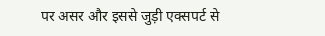पर असर और इससे जुड़ी एक्सपर्ट से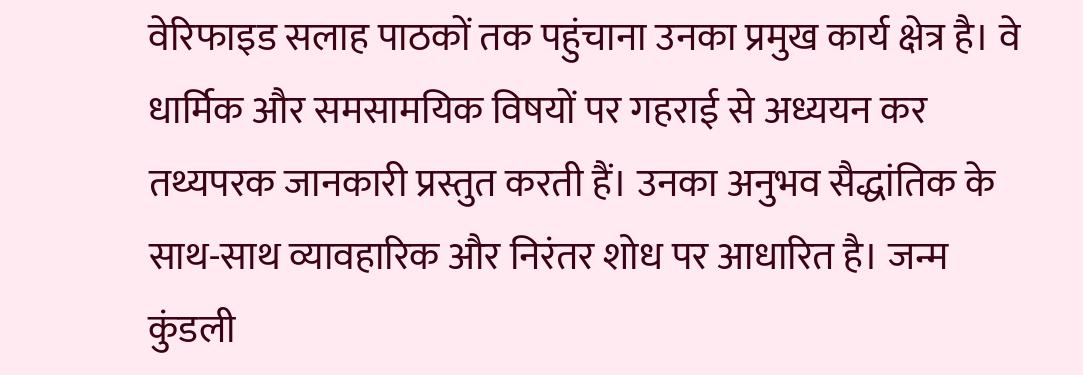वेरिफाइड सलाह पाठकों तक पहुंचाना उनका प्रमुख कार्य क्षेत्र है। वे धार्मिक और समसामयिक विषयों पर गहराई से अध्ययन कर तथ्यपरक जानकारी प्रस्तुत करती हैं। उनका अनुभव सैद्धांतिक के साथ-साथ व्यावहारिक और निरंतर शोध पर आधारित है। जन्म कुंडली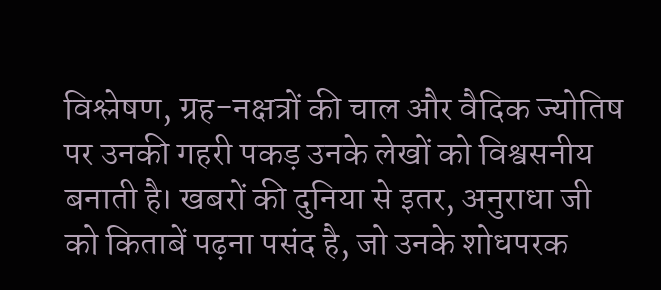विश्लेषण, ग्रह-नक्षत्रों की चाल और वैदिक ज्योतिष पर उनकी गहरी पकड़ उनके लेखों को विश्वसनीय बनाती है। खबरों की दुनिया से इतर, अनुराधा जी को किताबें पढ़ना पसंद है, जो उनके शोधपरक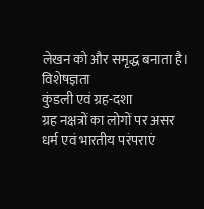लेखन को और समृद्ध बनाता है।
विशेषज्ञता
कुंडली एवं ग्रह-दशा
ग्रह नक्षत्रों का लोगों पर असर
धर्म एवं भारतीय परंपराएं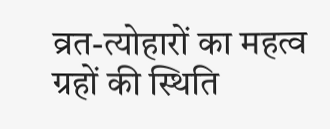व्रत-त्योहारों का महत्व
ग्रहों की स्थिति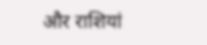और राशियां